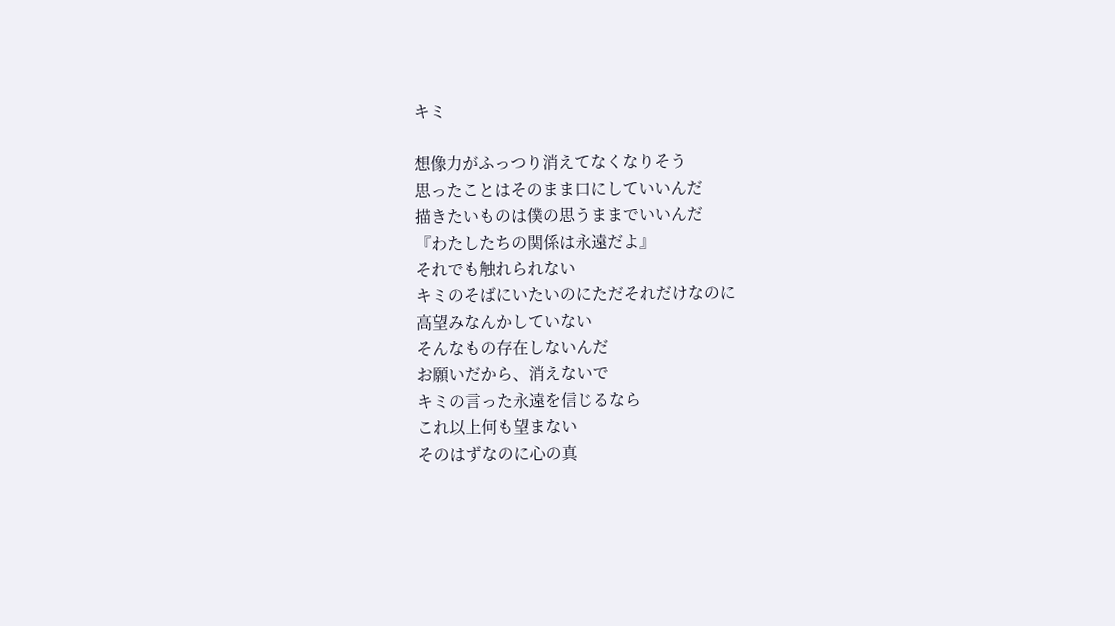キミ

想像力がふっつり消えてなくなりそう
思ったことはそのまま口にしていいんだ
描きたいものは僕の思うままでいいんだ
『わたしたちの関係は永遠だよ』
それでも触れられない
キミのそばにいたいのにただそれだけなのに
高望みなんかしていない
そんなもの存在しないんだ
お願いだから、消えないで
キミの言った永遠を信じるなら
これ以上何も望まない
そのはずなのに心の真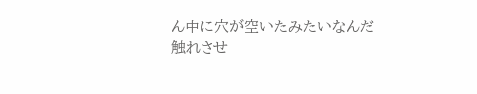ん中に穴が空いたみたいなんだ
触れさせ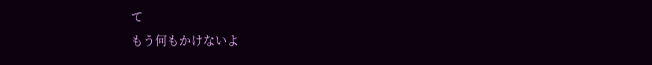て
もう何もかけないよ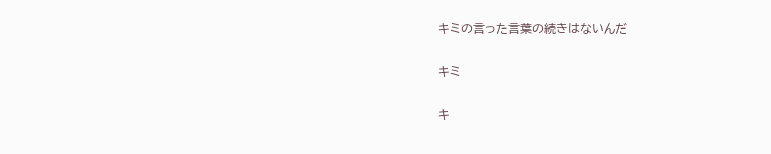キミの言った言葉の続きはないんだ

キミ

キ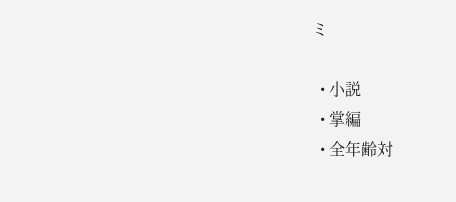ミ

  • 小説
  • 掌編
  • 全年齢対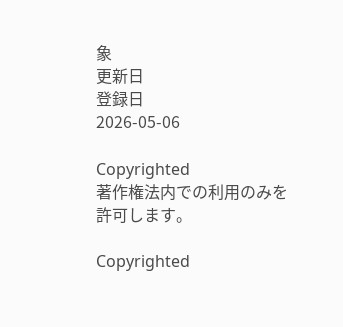象
更新日
登録日
2026-05-06

Copyrighted
著作権法内での利用のみを許可します。

Copyrighted